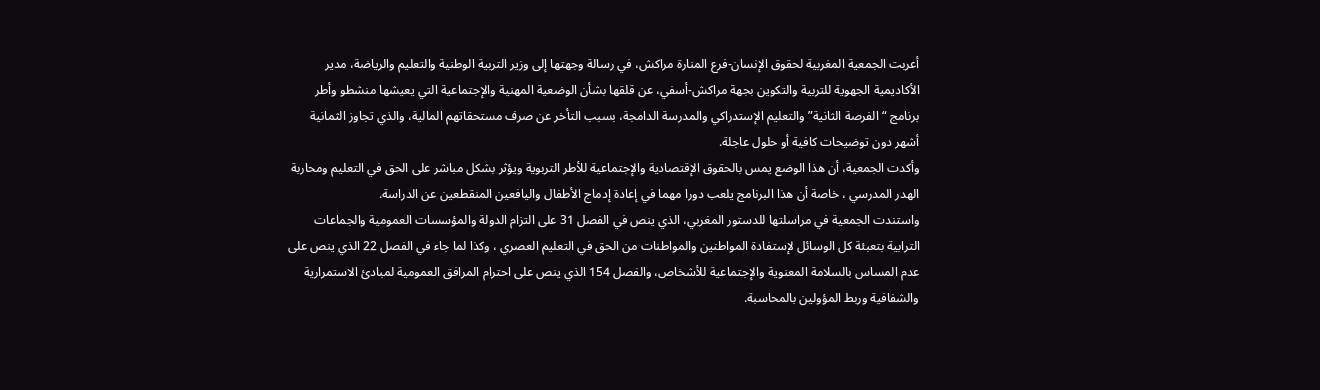أعربت الجمعية المغربية لحقوق الإنسان-فرع المنارة مراكش، في رسالة وجهتها إلى وزير التربية الوطنية والتعليم والرياضة، مدير الأكاديمية الجهوية للتربية والتكوين بجهة مراكش-أسفي، عن قلقها بشأن الوضعية المهنية والإجتماعية التي يعيشها منشطو وأطر برنامج “الفرصة الثانية” والتعليم الإستدراكي والمدرسة الدامجة، بسبب التأخر عن صرف مستحقاتهم المالية، والذي تجاوز الثمانية أشهر دون توضيحات كافية أو حلول عاجلة.
وأكدت الجمعية، أن هذا الوضع يمس بالحقوق الإقتصادية والإجتماعية للأطر التربوية ويؤثر بشكل مباشر على الحق في التعليم ومحاربة الهدر المدرسي ، خاصة أن هذا البرنامج يلعب دورا مهما في إعادة إدماج الأطفال واليافعين المنقطعين عن الدراسة.
واستندت الجمعية في مراسلتها للدستور المغربي، الذي ينص في الفصل 31 على التزام الدولة والمؤسسات العمومية والجماعات الترابية بتعبئة كل الوسائل لإستفادة المواطنين والمواطنات من الحق في التعليم العصري ، وكذا لما جاء في الفصل 22 الذي ينص على عدم المساس بالسلامة المعنوية والإجتماعية للأشخاص، والفصل 154 الذي ينص على احترام المرافق العمومية لمبادئ الاستمرارية والشفافية وربط المؤولين بالمحاسبة.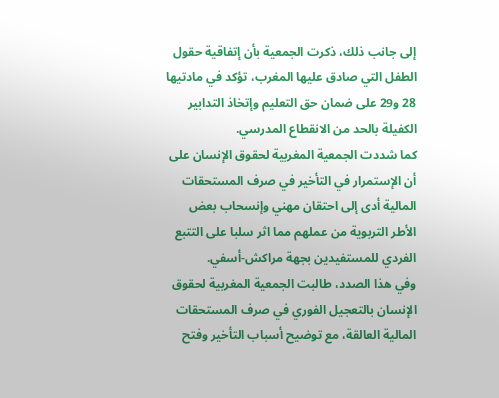إلى جانب ذلك، ذكرت الجمعية بأن إتفاقية حقول الطفل التي صادق عليها المغرب، تؤكد في مادتيها 28 و29 على ضمان حق التعليم وإتخاذ التدابير الكفيلة بالحد من الانقطاع المدرسي.
كما شددت الجمعية المغربية لحقوق الإنسان على أن الإستمرار في التأخير في صرف المستحقات المالية أدى إلى احتقان مهني وإنسحاب بعض الأطر التربوية من عملهم مما اثر سلبا على التتبع الفردي للمستفيدين بجهة مراكش-أسفي.
وفي هذا الصدد، طالبت الجمعية المغربية لحقوق الإنسان بالتعجيل الفوري في صرف المستحقات المالية العالقة، مع توضيح أسباب التأخير وفتح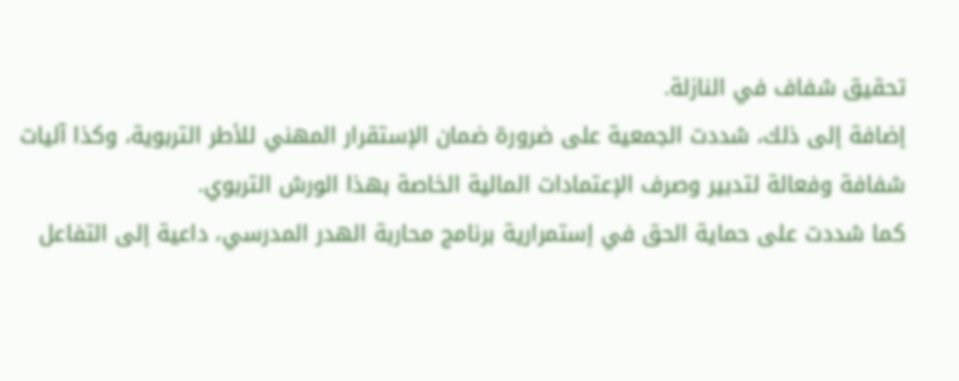تحقيق شفاف في النازلة.
إضافة إلى ذلك، شددت الجمعية على ضرورة ضمان الإستقرار المهني للأطر التربوية، وكذا آليات شفافة وفعالة لتدبير وصرف الإعتمادات المالية الخاصة بهذا الورش التربوي.
كما شددت على حماية الحق في إستمرارية برنامج محاربة الهدر المدرسي، داعية إلى التفاعل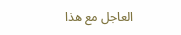العاجل مع هذا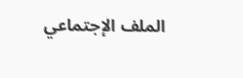الملف الإجتماعي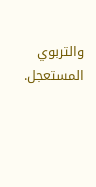والتربوي المستعجل.